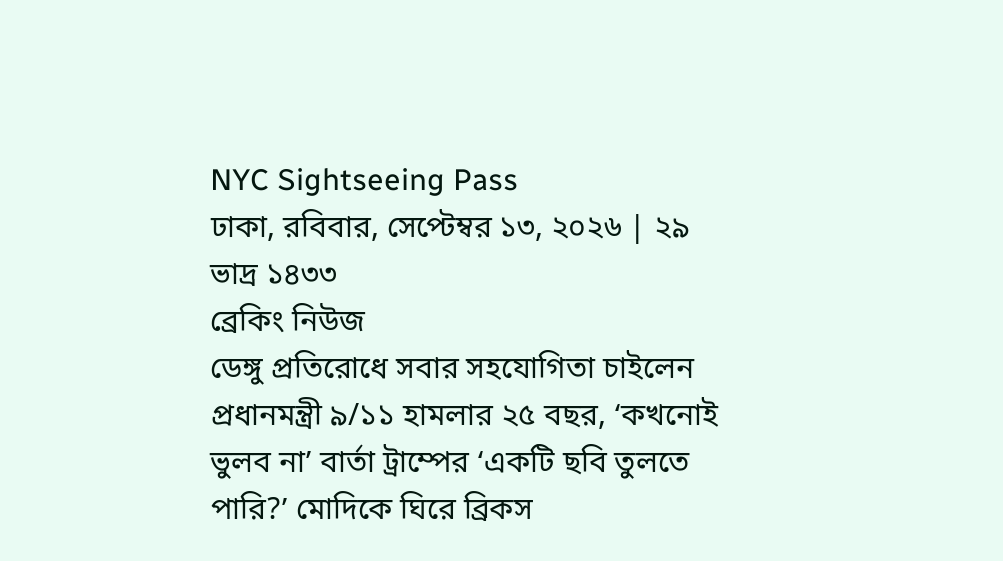NYC Sightseeing Pass
ঢাকা, রবিবার, সেপ্টেম্বর ১৩, ২০২৬ | ২৯ ভাদ্র ১৪৩৩
ব্রেকিং নিউজ
ডেঙ্গু প্রতিরোধে সবার সহযোগিতা চাইলেন প্রধানমন্ত্রী ৯/১১ হামলার ২৫ বছর, ‘কখনোই ভুলব না’ বার্তা ট্রাম্পের ‘একটি ছবি তুলতে পারি?’ মোদিকে ঘিরে ব্রিকস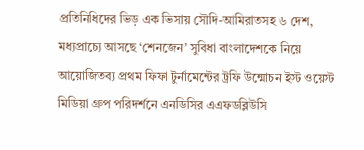প্রতিনিধিদের ভিড় এক ভিসায় সৌদি-আমিরাতসহ ৬ দেশ, মধ্যপ্রাচ্যে আসছে ‘শেনজেন’ সুবিধা বাংলাদেশকে নিয়ে আয়োজিতব্য প্রথম ফিফা টুর্নামেন্টের ট্রফি উন্মোচন ইস্ট ওয়েস্ট মিডিয়া গ্রুপ পরিদর্শনে এনডিসির এএফডব্লিউসি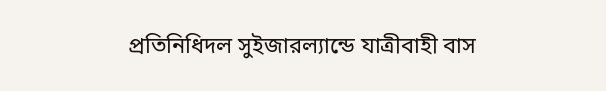প্রতিনিধিদল সুইজারল্যান্ডে যাত্রীবাহী বাস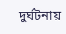দুর্ঘটনায়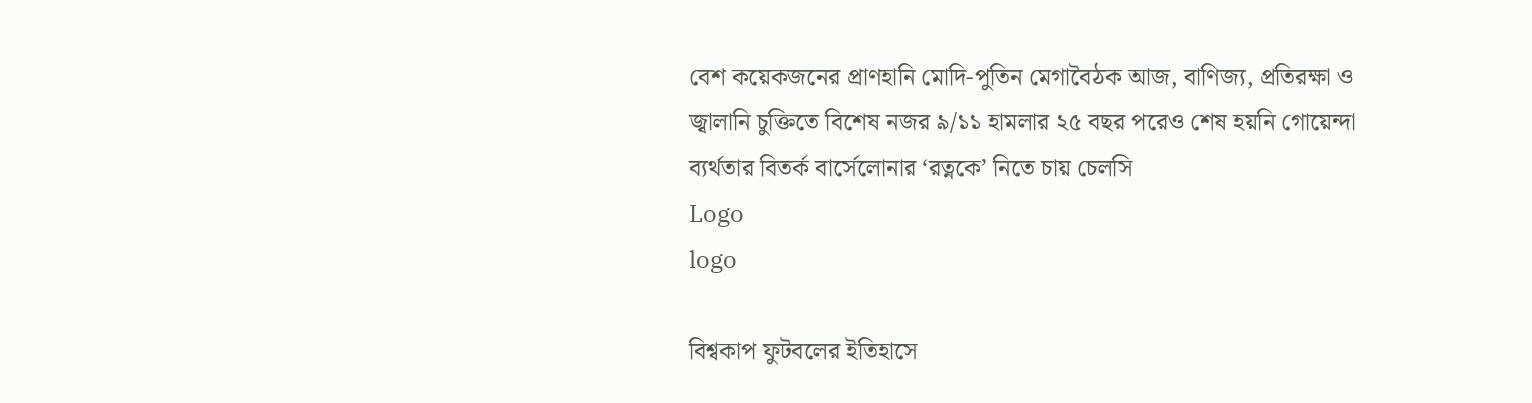বেশ কয়েকজনের প্রাণহানি মোদি-পুতিন মেগাবৈঠক আজ, বাণিজ্য, প্রতিরক্ষা ও জ্বালানি চুক্তিতে বিশেষ নজর ৯/১১ হামলার ২৫ বছর পরেও শেষ হয়নি গোয়েন্দা ব্যর্থতার বিতর্ক বার্সেলোনার ‘রত্নকে’ নিতে চায় চেলসি
Logo
logo

বিশ্বকাপ ফুটবলের ইতিহাসে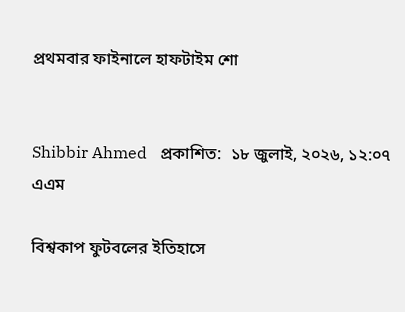প্রথমবার ফাইনালে হাফটাইম শো


Shibbir Ahmed   প্রকাশিত:  ১৮ জুলাই, ২০২৬, ১২:০৭ এএম

বিশ্বকাপ ফুটবলের ইতিহাসে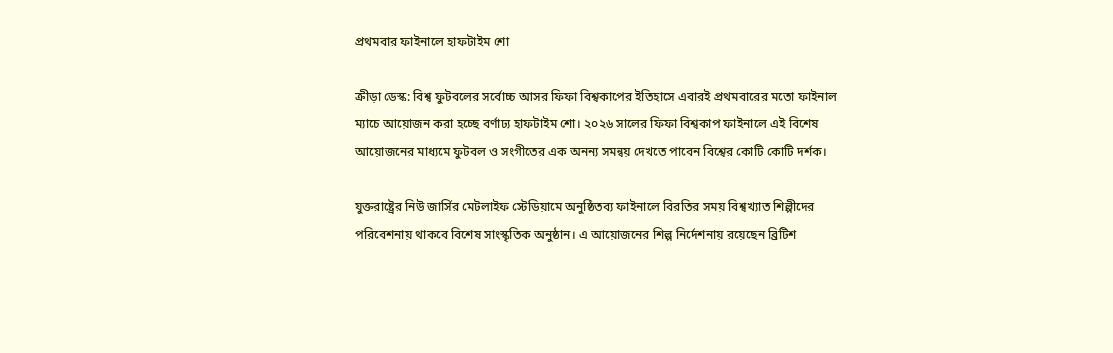প্রথমবার ফাইনালে হাফটাইম শো

ক্রীড়া ডেস্ক: বিশ্ব ফুটবলের সর্বোচ্চ আসর ফিফা বিশ্বকাপের ইতিহাসে এবারই প্রথমবারের মতো ফাইনাল ম্যাচে আয়োজন করা হচ্ছে বর্ণাঢ্য হাফটাইম শো। ২০২৬ সালের ফিফা বিশ্বকাপ ফাইনালে এই বিশেষ আয়োজনের মাধ্যমে ফুটবল ও সংগীতের এক অনন্য সমন্বয় দেখতে পাবেন বিশ্বের কোটি কোটি দর্শক।

যুক্তরাষ্ট্রের নিউ জার্সির মেটলাইফ স্টেডিয়ামে অনুষ্ঠিতব্য ফাইনালে বিরতির সময় বিশ্বখ্যাত শিল্পীদের পরিবেশনায় থাকবে বিশেষ সাংস্কৃতিক অনুষ্ঠান। এ আয়োজনের শিল্প নির্দেশনায় রয়েছেন ব্রিটিশ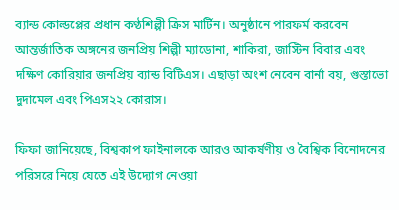ব্যান্ড কোল্ডপ্লের প্রধান কণ্ঠশিল্পী ক্রিস মার্টিন। অনুষ্ঠানে পারফর্ম করবেন আন্তর্জাতিক অঙ্গনের জনপ্রিয় শিল্পী ম্যাডোনা, শাকিরা, জাস্টিন বিবার এবং দক্ষিণ কোরিয়ার জনপ্রিয় ব্যান্ড বিটিএস। এছাড়া অংশ নেবেন বার্না বয়, গুস্তাভো দুদামেল এবং পিএস২২ কোরাস।

ফিফা জানিয়েছে, বিশ্বকাপ ফাইনালকে আরও আকর্ষণীয় ও বৈশ্বিক বিনোদনের পরিসরে নিয়ে যেতে এই উদ্যোগ নেওয়া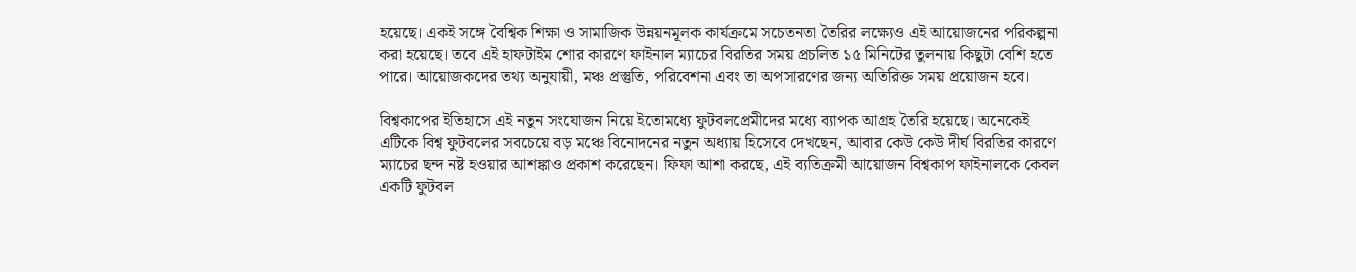হয়েছে। একই সঙ্গে বৈশ্বিক শিক্ষা ও সামাজিক উন্নয়নমূলক কার্যক্রমে সচেতনতা তৈরির লক্ষ্যেও এই আয়োজনের পরিকল্পনা করা হয়েছে। তবে এই হাফটাইম শোর কারণে ফাইনাল ম্যাচের বিরতির সময় প্রচলিত ১৫ মিনিটের তুলনায় কিছুটা বেশি হতে পারে। আয়োজকদের তথ্য অনুযায়ী, মঞ্চ প্রস্তুতি, পরিবেশনা এবং তা অপসারণের জন্য অতিরিক্ত সময় প্রয়োজন হবে।

বিশ্বকাপের ইতিহাসে এই নতুন সংযোজন নিয়ে ইতোমধ্যে ফুটবলপ্রেমীদের মধ্যে ব্যাপক আগ্রহ তৈরি হয়েছে। অনেকেই এটিকে বিশ্ব ফুটবলের সবচেয়ে বড় মঞ্চে বিনোদনের নতুন অধ্যায় হিসেবে দেখছেন, আবার কেউ কেউ দীর্ঘ বিরতির কারণে ম্যাচের ছন্দ নষ্ট হওয়ার আশঙ্কাও প্রকাশ করেছেন। ফিফা আশা করছে, এই ব্যতিক্রমী আয়োজন বিশ্বকাপ ফাইনালকে কেবল একটি ফুটবল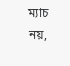ম্যাচ নয়,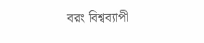বরং বিশ্বব্যাপী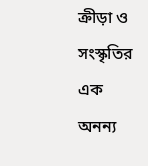ক্রীড়া ও সংস্কৃতির এক অনন্য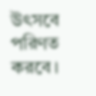উৎসবে পরিণত করবে।